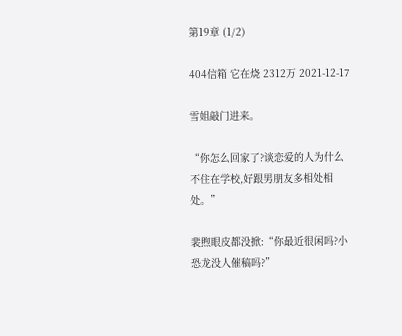第19章 (1/2)

404信箱 它在烧 2312万 2021-12-17

雪姐敲门进来。

“你怎么回家了?谈恋爱的人为什么不住在学校,好跟男朋友多相处相处。”

裴煦眼皮都没掀:“你最近很闲吗?小恐龙没人催稿吗?”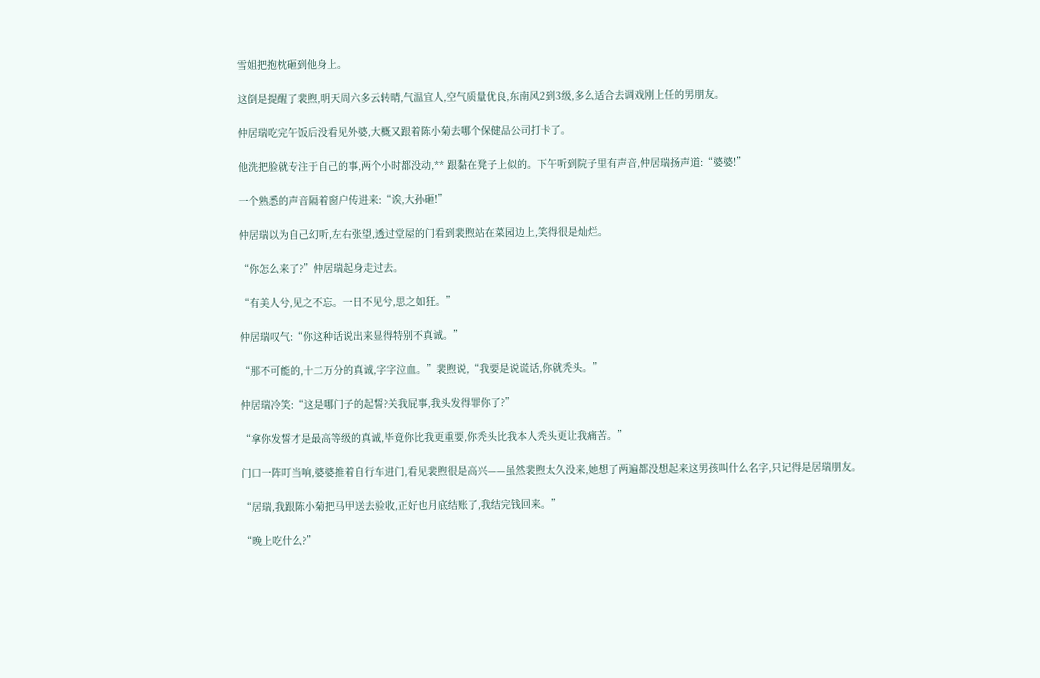雪姐把抱枕砸到他身上。

这倒是提醒了裴煦,明天周六多云转晴,气温宜人,空气质量优良,东南风2到3级,多么适合去调戏刚上任的男朋友。

仲居瑞吃完午饭后没看见外婆,大概又跟着陈小菊去哪个保健品公司打卡了。

他洗把脸就专注于自己的事,两个小时都没动,** 跟黏在凳子上似的。下午听到院子里有声音,仲居瑞扬声道:“婆婆!”

一个熟悉的声音隔着窗户传进来:“诶,大孙砸!”

仲居瑞以为自己幻听,左右张望,透过堂屋的门看到裴煦站在菜园边上,笑得很是灿烂。

“你怎么来了?”仲居瑞起身走过去。

“有美人兮,见之不忘。一日不见兮,思之如狂。”

仲居瑞叹气:“你这种话说出来显得特别不真诚。”

“那不可能的,十二万分的真诚,字字泣血。”裴煦说,“我要是说谎话,你就秃头。”

仲居瑞冷笑:“这是哪门子的起誓?关我屁事,我头发得罪你了?”

“拿你发誓才是最高等级的真诚,毕竟你比我更重要,你秃头比我本人秃头更让我痛苦。”

门口一阵叮当响,婆婆推着自行车进门,看见裴煦很是高兴——虽然裴煦太久没来,她想了两遍都没想起来这男孩叫什么名字,只记得是居瑞朋友。

“居瑞,我跟陈小菊把马甲送去验收,正好也月底结账了,我结完钱回来。”

“晚上吃什么?”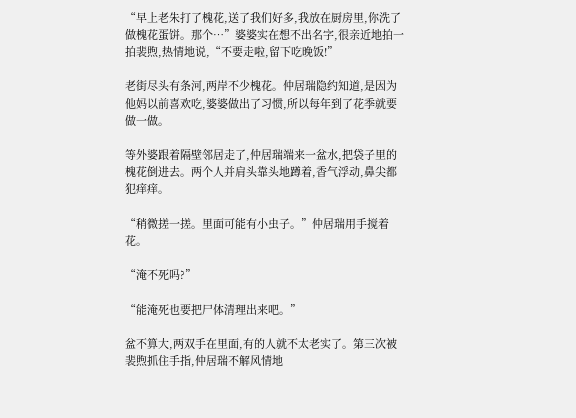“早上老朱打了槐花,送了我们好多,我放在厨房里,你洗了做槐花蛋饼。那个…”婆婆实在想不出名字,很亲近地拍一拍裴煦,热情地说,“不要走啦,留下吃晚饭!”

老街尽头有条河,两岸不少槐花。仲居瑞隐约知道,是因为他妈以前喜欢吃,婆婆做出了习惯,所以每年到了花季就要做一做。

等外婆跟着隔壁邻居走了,仲居瑞端来一盆水,把袋子里的槐花倒进去。两个人并肩头靠头地蹲着,香气浮动,鼻尖都犯痒痒。

“稍微搓一搓。里面可能有小虫子。”仲居瑞用手搅着花。

“淹不死吗?”

“能淹死也要把尸体清理出来吧。”

盆不算大,两双手在里面,有的人就不太老实了。第三次被裴煦抓住手指,仲居瑞不解风情地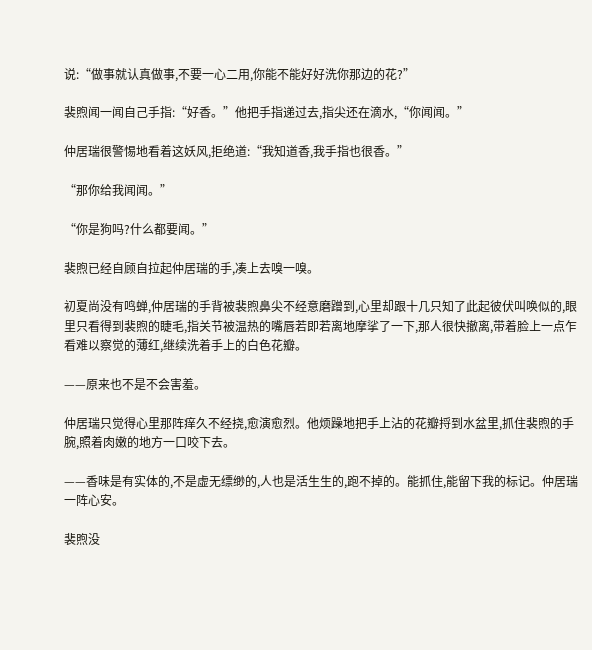说:“做事就认真做事,不要一心二用,你能不能好好洗你那边的花?”

裴煦闻一闻自己手指:“好香。”他把手指递过去,指尖还在滴水,“你闻闻。”

仲居瑞很警惕地看着这妖风,拒绝道:“我知道香,我手指也很香。”

“那你给我闻闻。”

“你是狗吗?什么都要闻。”

裴煦已经自顾自拉起仲居瑞的手,凑上去嗅一嗅。

初夏尚没有鸣蝉,仲居瑞的手背被裴煦鼻尖不经意磨蹭到,心里却跟十几只知了此起彼伏叫唤似的,眼里只看得到裴煦的睫毛,指关节被温热的嘴唇若即若离地摩挲了一下,那人很快撤离,带着脸上一点乍看难以察觉的薄红,继续洗着手上的白色花瓣。

——原来也不是不会害羞。

仲居瑞只觉得心里那阵痒久不经挠,愈演愈烈。他烦躁地把手上沾的花瓣捋到水盆里,抓住裴煦的手腕,照着肉嫩的地方一口咬下去。

——香味是有实体的,不是虚无缥缈的,人也是活生生的,跑不掉的。能抓住,能留下我的标记。仲居瑞一阵心安。

裴煦没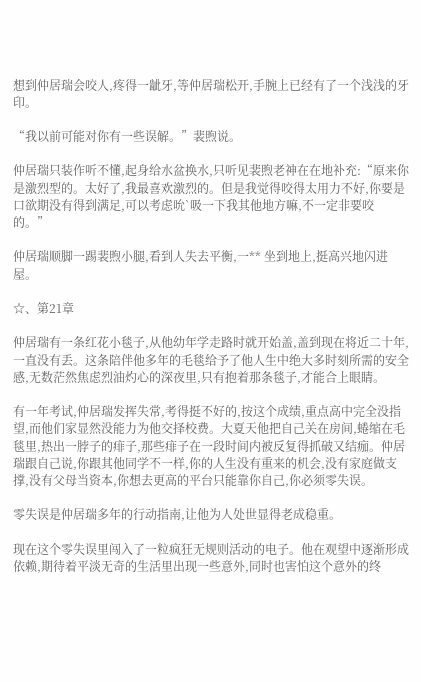想到仲居瑞会咬人,疼得一龇牙,等仲居瑞松开,手腕上已经有了一个浅浅的牙印。

“我以前可能对你有一些误解。”裴煦说。

仲居瑞只装作听不懂,起身给水盆换水,只听见裴煦老神在在地补充:“原来你是激烈型的。太好了,我最喜欢激烈的。但是我觉得咬得太用力不好,你要是口欲期没有得到满足,可以考虑吮`吸一下我其他地方嘛,不一定非要咬的。”

仲居瑞顺脚一踢裴煦小腿,看到人失去平衡,一** 坐到地上,挺高兴地闪进屋。

☆、第21章

仲居瑞有一条红花小毯子,从他幼年学走路时就开始盖,盖到现在将近二十年,一直没有丢。这条陪伴他多年的毛毯给予了他人生中绝大多时刻所需的安全感,无数茫然焦虑烈油灼心的深夜里,只有抱着那条毯子,才能合上眼睛。

有一年考试,仲居瑞发挥失常,考得挺不好的,按这个成绩,重点高中完全没指望,而他们家显然没能力为他交择校费。大夏天他把自己关在房间,蜷缩在毛毯里,热出一脖子的痱子,那些痱子在一段时间内被反复得抓破又结痂。仲居瑞跟自己说,你跟其他同学不一样,你的人生没有重来的机会,没有家庭做支撑,没有父母当资本,你想去更高的平台只能靠你自己,你必须零失误。

零失误是仲居瑞多年的行动指南,让他为人处世显得老成稳重。

现在这个零失误里闯入了一粒疯狂无规则活动的电子。他在观望中逐渐形成依赖,期待着平淡无奇的生活里出现一些意外,同时也害怕这个意外的终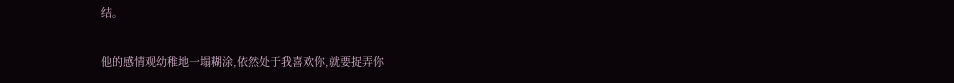结。

他的感情观幼稚地一塌糊涂,依然处于我喜欢你,就要捉弄你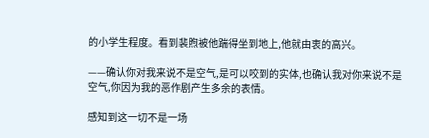的小学生程度。看到裴煦被他踹得坐到地上,他就由衷的高兴。

——确认你对我来说不是空气,是可以咬到的实体,也确认我对你来说不是空气,你因为我的恶作剧产生多余的表情。

感知到这一切不是一场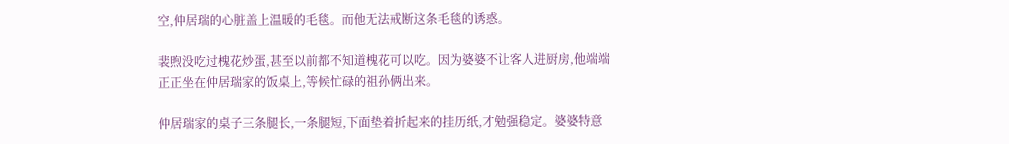空,仲居瑞的心脏盖上温暖的毛毯。而他无法戒断这条毛毯的诱惑。

裴煦没吃过槐花炒蛋,甚至以前都不知道槐花可以吃。因为婆婆不让客人进厨房,他端端正正坐在仲居瑞家的饭桌上,等候忙碌的祖孙俩出来。

仲居瑞家的桌子三条腿长,一条腿短,下面垫着折起来的挂历纸,才勉强稳定。婆婆特意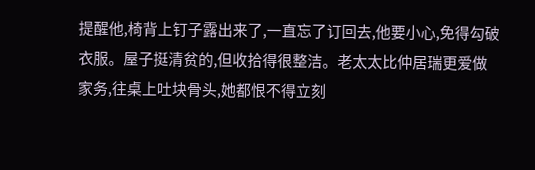提醒他,椅背上钉子露出来了,一直忘了订回去,他要小心,免得勾破衣服。屋子挺清贫的,但收拾得很整洁。老太太比仲居瑞更爱做家务,往桌上吐块骨头,她都恨不得立刻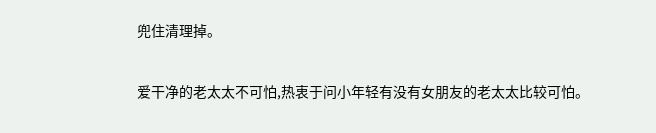兜住清理掉。

爱干净的老太太不可怕,热衷于问小年轻有没有女朋友的老太太比较可怕。